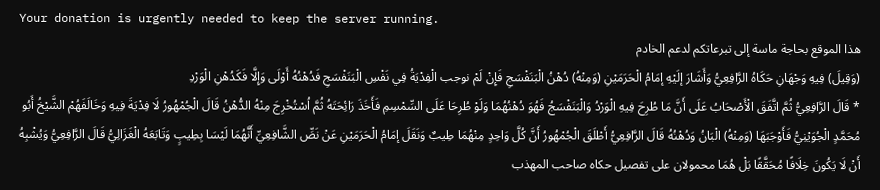Your donation is urgently needed to keep the server running.
هذا الموقع بحاجة ماسة إلى تبرعاتكم لدعم الخادم
(وَقِيلَ) فِيهِ وَجْهَانِ حَكَاهُ الرَّافِعِيُّ وَأَشَارَ إلَيْهِ إمَامُ الْحَرَمَيْنِ (وَمِنْهُ) دُهْنُ الْبَنَفْسَجِ فَإِنْ لَمْ نوجب الْفِدْيَةُ فِي نَفْسِ الْبَنَفْسَجِ فَدُهْنُهُ أَوْلَى وَإِلَّا فَكَدُهْنِ الْوَرْدِ
* قَالَ الرَّافِعِيُّ ثُمَّ اتَّفَقَ الْأَصْحَابُ عَلَى أَنَّ مَا طُرِحَ فِيهِ الْوَرْدُ وَالْبَنَفْسَجُ فَهُوَ دُهْنُهُمَا وَلَوْ طُرِحَا عَلَى السِّمْسِمِ فَأَخَذَ رَائِحَتَهُ ثُمَّ اُسْتُخْرِجَ مِنْهُ الدُّهْنُ قَالَ الْجُمْهُورُ لَا فِدْيَةَ فِيهِ وَخَالَفَهُمْ الشَّيْخُ أَبُو مُحَمَّدٍ الْجُوَيْنِيُّ فَأَوْجَبَهَا (وَمِنْهُ) الْبَانُ وَدُهْنُهُ قَالَ الرَّافِعِيُّ أَطْلَقَ الْجُمْهُورُ أَنَّ كُلَّ وَاحِدٍ مِنْهُمَا طِيبٌ وَنَقَلَ إمَامُ الْحَرَمَيْنِ عَنْ نَصِّ الشَّافِعِيِّ أَنَّهُمَا لَيْسَا بِطِيبٍ وَتَابَعَهُ الْغَزَالِيُّ قَالَ الرَّافِعِيُّ وَيُشْبِهُ أَنْ لَا يَكُونَ خِلَافًا مُحَقَّقًا بَلْ هُمَا محمولان على تفصيل حكاه صاحب المهذب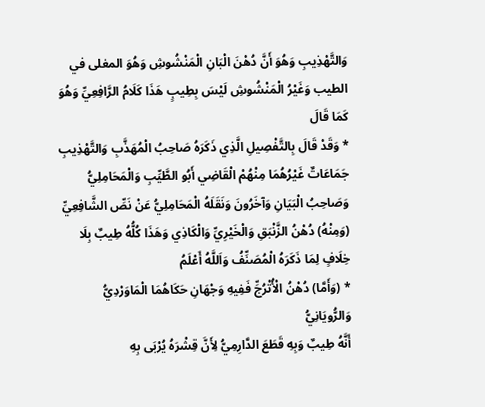وَالتَّهْذِيبِ وَهُوَ أَنَّ دُهْنَ الْبَانِ الْمَنْشُوشِ وَهُوَ المغلى في الطيب وَغَيْرُ الْمَنْشُوشِ لَيْسَ بِطِيبٍ هَذَا كَلَامُ الرَّافِعِيِّ وَهُوَ كَمَا قَالَ
* وَقَدْ قَالَ بِالتَّفْصِيلِ الَّذِي ذَكَرَهُ صَاحِبُ الْمُهَذَّبِ وَالتَّهْذِيبِ جَمَاعَاتٌ غَيْرُهُمَا مِنْهُمْ الْقَاضِي أَبُو الطَّيِّبِ وَالْمَحَامِلِيُّ وَصَاحِبُ الْبَيَانِ وَآخَرُونَ وَنَقَلَهُ الْمَحَامِلِيُّ عَنْ نَصِّ الشَّافِعِيِّ (وَمِنْهُ) دُهْنُ الزَّنْبَقِ وَالْخَيْرِيِّ وَالْكَاذِي وَهَذَا كُلُّهُ طِيبٌ بِلَا خِلَافٍ لِمَا ذَكَرَهُ الْمُصَنِّفُ وَاَللَّهُ أَعْلَمُ
* (وَأَمَّا) دُهْنُ الْأُتْرُجِّ فَفِيهِ وَجْهَانِ حَكَاهُمَا الْمَاوَرْدِيُّ وَالرُّويَانِيُّ
أَنَّهُ طِيبٌ وَبِهِ قَطَعَ الدَّارِمِيُّ لِأَنَّ قِشْرَهُ يُرْبَى بِهِ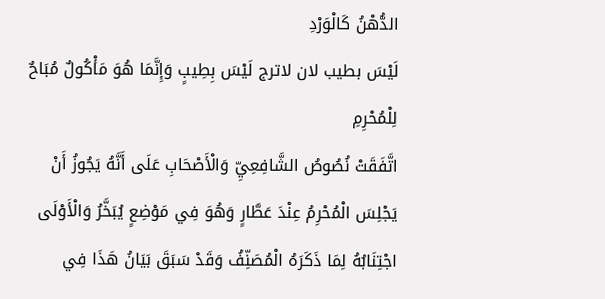الدُّهْنُ كَالْوَرْدِ
لَيْسَ بطيب لان لاترج لَيْسَ بِطِيبٍ وَإِنَّمَا هُوَ مَأْكُولٌ مُبَاحٌ لِلْمُحْرِمِ
اتَّفَقَتْ نُصُوصُ الشَّافِعِيِّ وَالْأَصْحَابِ عَلَى أَنَّهُ يَجُوزُ أَنْ يَجْلِسَ الْمُحْرِمُ عِنْدَ عَطَّارٍ وَهُوَ فِي مَوْضِعٍ يُبَخَّرُ وَالْأَوْلَى اجْتِنَابُهُ لِمَا ذَكَرَهُ الْمُصَنِّفُ وَقَدْ سَبَقَ بَيَانُ هَذَا فِي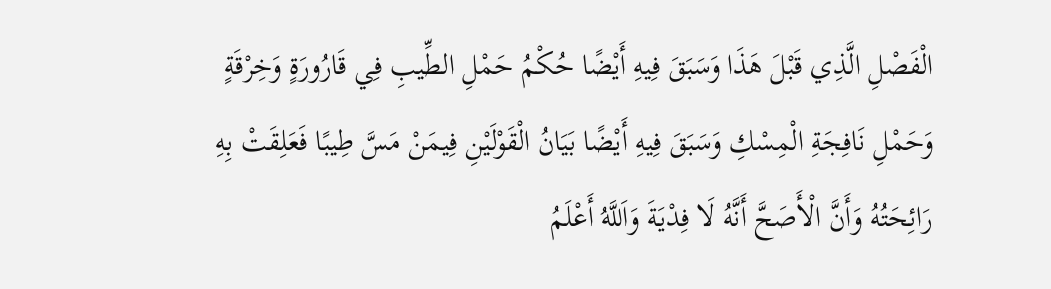الْفَصْلِ الَّذِي قَبْلَ هَذَا وَسَبَقَ فِيهِ أَيْضًا حُكْمُ حَمْلِ الطِّيبِ فِي قَارُورَةٍ وَخِرْقَةٍ وَحَمْلِ نَافِجَةِ الْمِسْكِ وَسَبَقَ فِيهِ أَيْضًا بَيَانُ الْقَوْلَيْنِ فِيمَنْ مَسَّ طِيبًا فَعَلِقَتْ بِهِ رَائِحَتُهُ وَأَنَّ الْأَصَحَّ أَنَّهُ لَا فِدْيَةَ وَاَللَّهُ أَعْلَمُ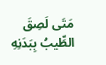مَتَى لَصِقَ الطِّيبُ بِبَدَنِهِ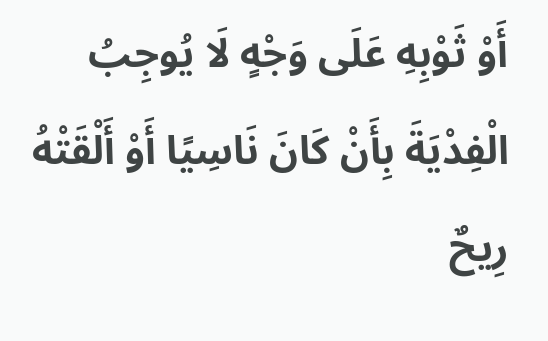أَوْ ثَوْبِهِ عَلَى وَجْهٍ لَا يُوجِبُ الْفِدْيَةَ بِأَنْ كَانَ نَاسِيًا أَوْ أَلْقَتْهُ رِيحٌ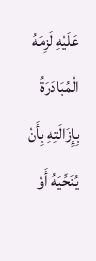عَلَيْهِ لَزِمَهُ الْمُبَادَرَةُ بِإِزَالَتِهِ بِأَنْ يُنَحِّيَهُ أَوْ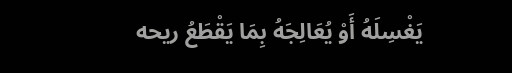يَغْسِلَهُ أَوْ يُعَالِجَهُ بِمَا يَقْطَعُ ريحه